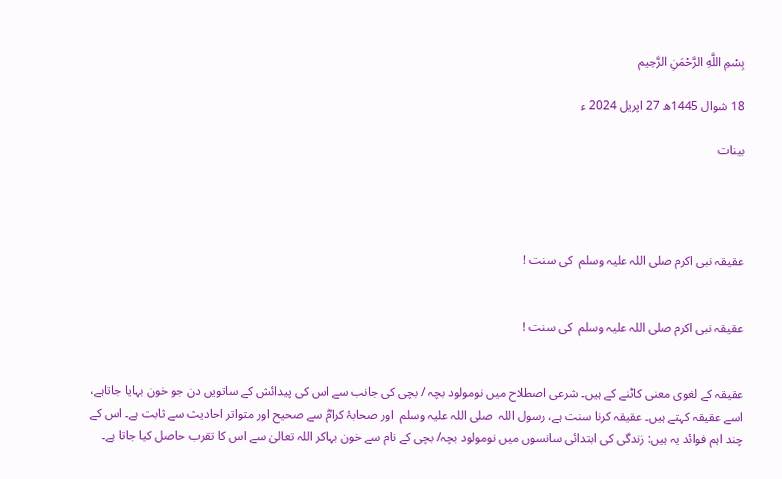بِسْمِ اللَّهِ الرَّحْمَنِ الرَّحِيم

18 شوال 1445ھ 27 اپریل 2024 ء

بینات




عقیقہ نبی اکرم صلی اللہ علیہ وسلم  کی سنت !


عقیقہ نبی اکرم صلی اللہ علیہ وسلم  کی سنت !


عقیقہ کے لغوی معنی کاٹنے کے ہیں۔ شرعی اصطلاح میں نومولود بچہ / بچی کی جانب سے اس کی پیدائش کے ساتویں دن جو خون بہایا جاتاہے، اسے عقیقہ کہتے ہیں۔ عقیقہ کرنا سنت ہے، رسول اللہ  صلی اللہ علیہ وسلم  اور صحابۂ کرامؓ سے صحیح اور متواتر احادیث سے ثابت ہے۔ اس کے چند اہم فوائد یہ ہیں: زندگی کی ابتدائی سانسوں میں نومولود بچہ/ بچی کے نام سے خون بہاکر اللہ تعالیٰ سے اس کا تقرب حاصل کیا جاتا ہے۔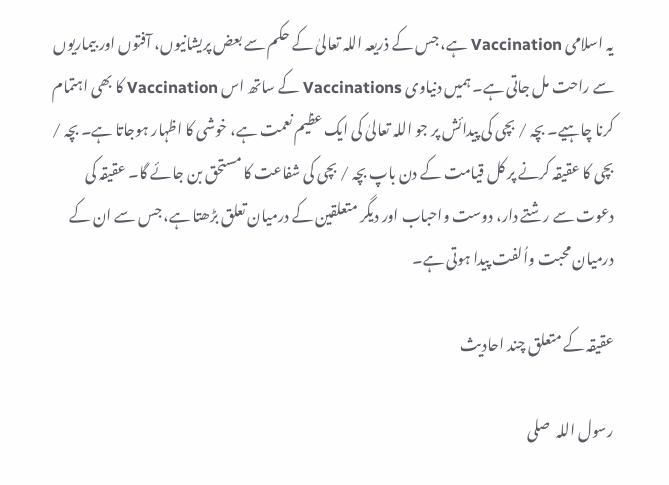یہ اسلامی Vaccination ہے، جس کے ذریعہ اللہ تعالیٰ کے حکم سے بعض پریشانیوں، آفتوں اور بیماریوں سے راحت مل جاتی ہے۔ ہمیں دنیاوی Vaccinations کے ساتھ اس Vaccination کا بھی اہتمام کرنا چاہیے۔ بچہ / بچی کی پیدائش پر جو اللہ تعالیٰ کی ایک عظیم نعمت ہے، خوشی کا اظہار ہوجاتا ہے۔ بچہ / بچی کا عقیقہ کرنے پر کل قیامت کے دن باپ بچہ / بچی کی شفاعت کا مستحق بن جائے گا۔ عقیقہ کی دعوت سے رشتے دار، دوست واحباب اور دیگر متعلقین کے درمیان تعلق بڑھتا ہے، جس سے ان کے درمیان محبت واُلفت پیدا ہوتی ہے۔

عقیقہ کے متعلق چند احادیث

رسول اللہ  صلی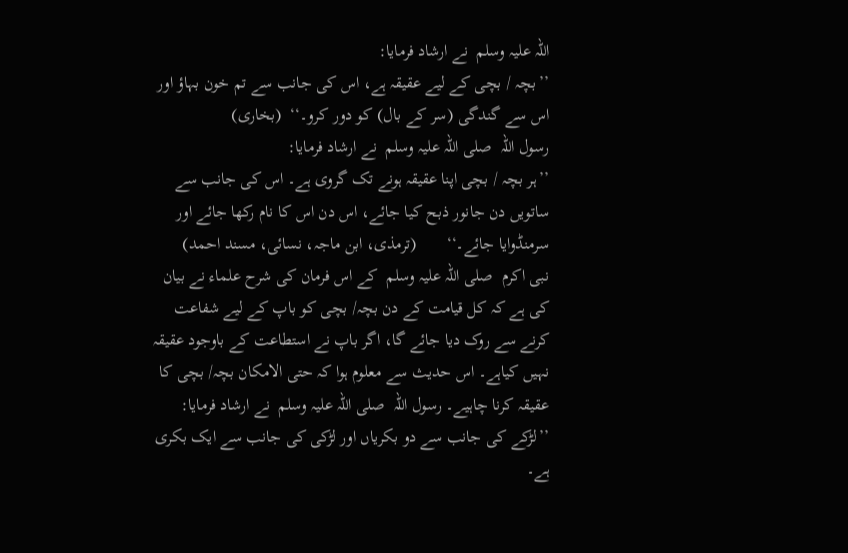اللہ علیہ وسلم  نے ارشاد فرمایا:
’’بچہ / بچی کے لیے عقیقہ ہے، اس کی جانب سے تم خون بہاؤ اور اس سے گندگی (سر کے بال) کو دور کرو۔‘‘  (بخاری)
رسول اللہ  صلی اللہ علیہ وسلم  نے ارشاد فرمایا:
’’ہر بچہ / بچی اپنا عقیقہ ہونے تک گروی ہے۔ اس کی جانب سے ساتویں دن جانور ذبح کیا جائے، اس دن اس کا نام رکھا جائے اور سرمنڈوایا جائے۔‘‘       (ترمذی، ابن ماجہ، نسائی، مسند احمد)
نبی اکرم  صلی اللہ علیہ وسلم  کے اس فرمان کی شرح علماء نے بیان کی ہے کہ کل قیامت کے دن بچہ/ بچی کو باپ کے لیے شفاعت کرنے سے روک دیا جائے گا، اگر باپ نے استطاعت کے باوجود عقیقہ نہیں کیاہے۔ اس حدیث سے معلوم ہوا کہ حتی الامکان بچہ/ بچی کا عقیقہ کرنا چاہیے۔ رسول اللہ  صلی اللہ علیہ وسلم  نے ارشاد فرمایا:
’’لڑکے کی جانب سے دو بکریاں اور لڑکی کی جانب سے ایک بکری ہے۔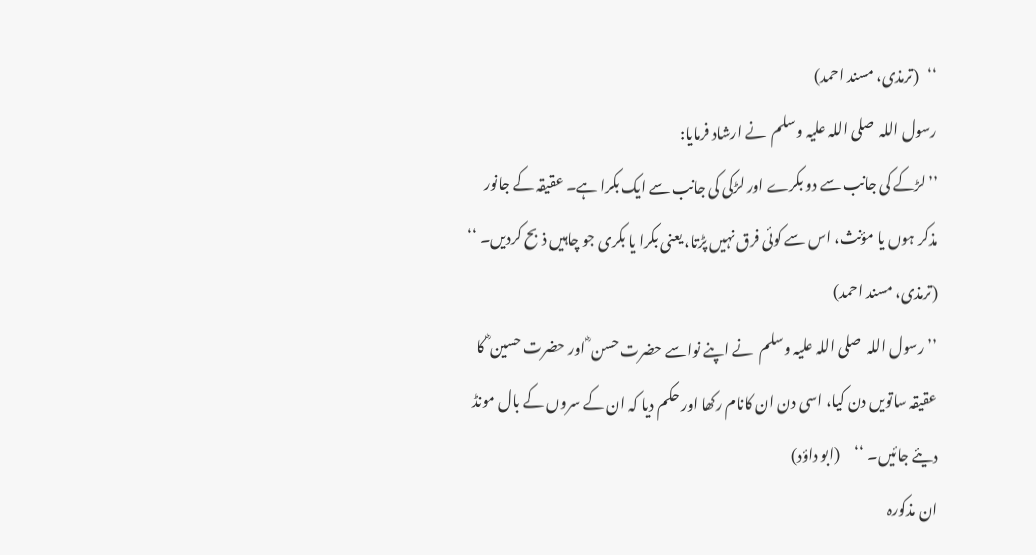‘‘   (ترمذی، مسند احمد)
رسول اللہ  صلی اللہ علیہ وسلم  نے ارشاد فرمایا:
’’لڑکے کی جانب سے دو بکرے اور لڑکی کی جانب سے ایک بکرا ہے۔ عقیقہ کے جانور مذکر ہوں یا مؤنث، اس سے کوئی فرق نہیں پڑتا، یعنی بکرا یا بکری جو چاہیں ذبح کردیں۔ ‘‘ (ترمذی، مسند احمد)
’’رسول اللہ  صلی اللہ علیہ وسلم  نے اپنے نواسے حضرت حسن ؓ اور حضرت حسین ؓ کا عقیقہ ساتویں دن کیا، اسی دن ان کانام رکھا اور حکم دیا کہ ان کے سروں کے بال مونڈ دیئے جائیں۔ ‘‘     (ابو داؤد)
ان مذکورہ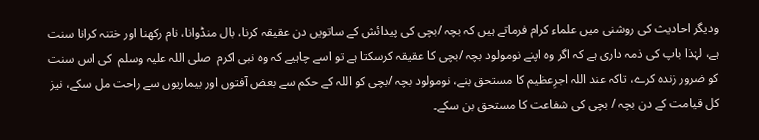ودیگر احادیث کی روشنی میں علماء کرام فرماتے ہیں کہ بچہ /بچی کی پیدائش کے ساتویں دن عقیقہ کرنا، بال منڈوانا، نام رکھنا اور ختنہ کرانا سنت ہے، لہٰذا باپ کی ذمہ داری ہے کہ اگر وہ اپنے نومولود بچہ /بچی کا عقیقہ کرسکتا ہے تو اسے چاہیے کہ وہ نبی اکرم  صلی اللہ علیہ وسلم  کی اس سنت کو ضرور زندہ کرے، تاکہ عند اللہ اجرِعظیم کا مستحق بنے، نومولود بچہ /بچی کو اللہ کے حکم سے بعض آفتوں اور بیماریوں سے راحت مل سکے، نیز کل قیامت کے دن بچہ / بچی کی شفاعت کا مستحق بن سکے۔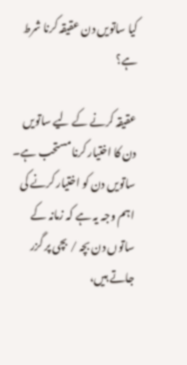کیا ساتویں دن عقیقہ کرنا شرط ہے؟

عقیقہ کرنے کے لیے ساتویں دن کا اختیار کرنا مستحب ہے۔ ساتویں دن کو اختیار کرنے کی اہم وجہ یہ ہے کہ زمانہ کے ساتوں دن بچہ / بچی پر گزر جاتے ہیں،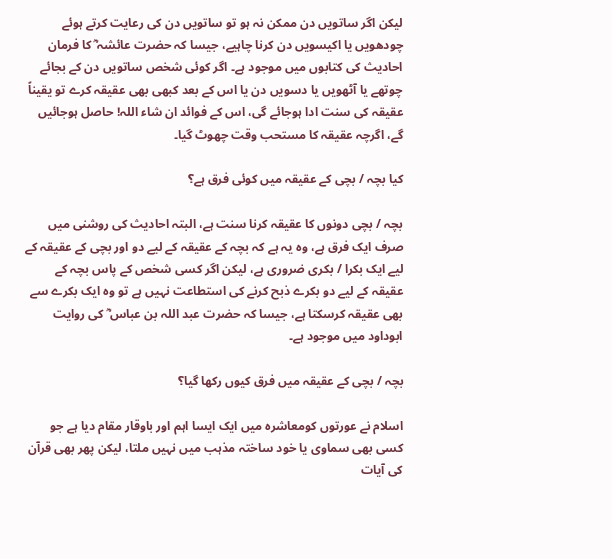لیکن اگر ساتویں دن ممکن نہ ہو تو ساتویں دن کی رعایت کرتے ہوئے چودھویں یا اکیسویں دن کرنا چاہیے، جیسا کہ حضرت عائشہ ؓ کا فرمان احادیث کی کتابوں میں موجود ہے۔ اگر کوئی شخص ساتویں دن کے بجائے چوتھے یا آٹھویں یا دسویں دن یا اس کے بعد کبھی بھی عقیقہ کرے تو یقیناً عقیقہ کی سنت ادا ہوجائے گی، اس کے فوائد ان شاء اللہ! حاصل ہوجائیں گے، اگرچہ عقیقہ کا مستحب وقت چھوٹ گیا۔

کیا بچہ / بچی کے عقیقہ میں کوئی فرق ہے؟

بچہ / بچی دونوں کا عقیقہ کرنا سنت ہے، البتہ احادیث کی روشنی میں صرف ایک فرق ہے، وہ یہ ہے کہ بچہ کے عقیقہ کے لیے دو اور بچی کے عقیقہ کے لیے ایک بکرا / بکری ضروری ہے، لیکن اگر کسی شخص کے پاس بچہ کے عقیقہ کے لیے دو بکرے ذبح کرنے کی استطاعت نہیں ہے تو وہ ایک بکرے سے بھی عقیقہ کرسکتا ہے، جیسا کہ حضرت عبد اللہ بن عباس ؓ کی روایت ابوداود میں موجود ہے۔

بچہ / بچی کے عقیقہ میں فرق کیوں رکھا گیا؟

اسلام نے عورتوں کومعاشرہ میں ایک ایسا اہم اور باوقار مقام دیا ہے جو کسی بھی سماوی یا خود ساختہ مذہب میں نہیں ملتا، لیکن پھر بھی قرآن کی آیات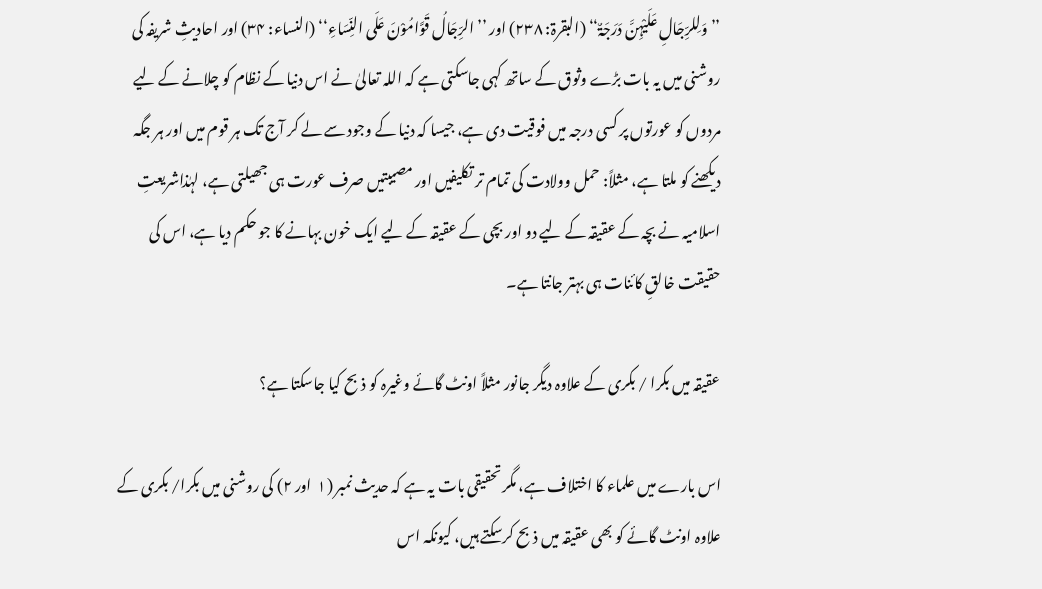’’وَلِلرِّجَالِ عَلَیْہِنَّ دَرَجَۃٌ‘‘ (البقرۃ: ۲۳۸) اور ’’الرِّجَالُ قَوَّامُوْنَ عَلَی النِّسَاءِ‘‘ (النساء: ۳۴) اور احادیثِ شریفہ کی روشنی میں یہ بات بڑے وثوق کے ساتھ کہی جاسکتی ہے کہ اللہ تعالیٰ نے اس دنیا کے نظام کو چلانے کے لیے مردوں کو عورتوں پر کسی درجہ میں فوقیت دی ہے، جیسا کہ دنیا کے وجود سے لے کر آج تک ہر قوم میں اور ہر جگہ دیکھنے کو ملتا ہے، مثلاً: حمل وولادت کی تمام تر تکلیفیں اور مصیبتیں صرف عورت ہی جھیلتی ہے، لہٰذاشریعتِ اسلامیہ نے بچہ کے عقیقہ کے لیے دو اور بچی کے عقیقہ کے لیے ایک خون بہانے کا جو حکم دیا ہے، اس کی حقیقت خالقِ کائنات ہی بہتر جانتا ہے۔

عقیقہ میں بکرا / بکری کے علاوہ دیگر جانور مثلاً اونٹ گائے وغیرہ کو ذبح کیا جاسکتا ہے؟

اس بارے میں علماء کا اختلاف ہے، مگر تحقیقی بات یہ ہے کہ حدیث نمبر (۱  اور ۲) کی روشنی میں بکرا/ بکری کے علاوہ اونٹ گائے کو بھی عقیقہ میں ذبح کرسکتے ہیں، کیونکہ اس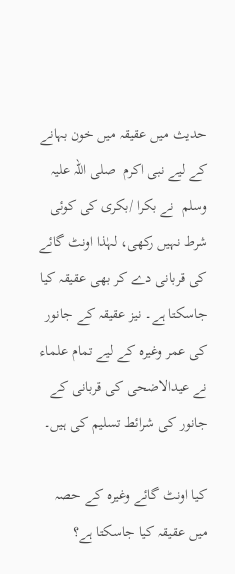حدیث میں عقیقہ میں خون بہانے کے لیے نبی اکرم  صلی اللہ علیہ وسلم  نے بکرا /بکری کی کوئی شرط نہیں رکھی، لہٰذا اونٹ گائے کی قربانی دے کر بھی عقیقہ کیا جاسکتا ہے۔ نیز عقیقہ کے جانور کی عمر وغیرہ کے لیے تمام علماء نے عیدالاضحی کی قربانی کے جانور کی شرائط تسلیم کی ہیں۔

کیا اونٹ گائے وغیرہ کے حصہ میں عقیقہ کیا جاسکتا ہے؟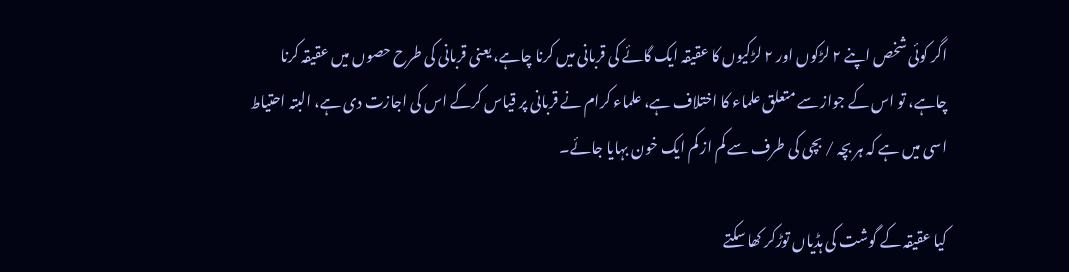اگر کوئی شخص اپنے ۲ لڑکوں اور ۲ لڑکیوں کا عقیقہ ایک گائے کی قربانی میں کرنا چاہے، یعنی قربانی کی طرح حصوں میں عقیقہ کرنا چاہے، تو اس کے جواز سے متعلق علماء کا اختلاف ہے، علماء کرام نے قربانی پر قیاس کرکے اس کی اجازت دی ہے، البتہ احتیاط اسی میں ہے کہ ہر بچہ / بچی کی طرف سے کم از کم ایک خون بہایا جائے۔

کیا عقیقہ کے گوشت کی ہڈیاں توڑکر کھا سکتے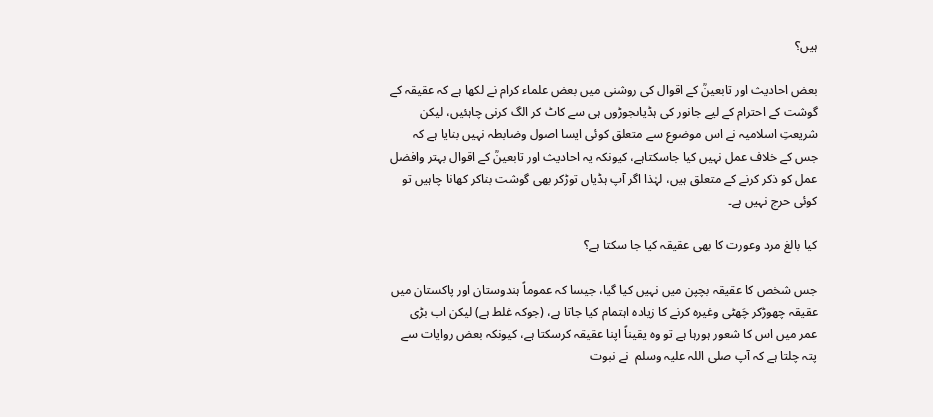ہیں؟

بعض احادیث اور تابعینؒ کے اقوال کی روشنی میں بعض علماء کرام نے لکھا ہے کہ عقیقہ کے گوشت کے احترام کے لیے جانور کی ہڈیاںجوڑوں ہی سے کاٹ کر الگ کرنی چاہئیں، لیکن شریعتِ اسلامیہ نے اس موضوع سے متعلق کوئی ایسا اصول وضابطہ نہیں بنایا ہے کہ جس کے خلاف عمل نہیں کیا جاسکتاہے، کیونکہ یہ احادیث اور تابعینؒ کے اقوال بہتر وافضل عمل کو ذکر کرنے کے متعلق ہیں، لہٰذا اگر آپ ہڈیاں توڑکر بھی گوشت بناکر کھانا چاہیں تو کوئی حرج نہیں ہے۔

کیا بالغ مرد وعورت کا بھی عقیقہ کیا جا سکتا ہے؟

جس شخص کا عقیقہ بچپن میں نہیں کیا گیا، جیسا کہ عموماً ہندوستان اور پاکستان میں عقیقہ چھوڑکر چَھٹی وغیرہ کرنے کا زیادہ اہتمام کیا جاتا ہے، (جوکہ غلط ہے) لیکن اب بڑی عمر میں اس کا شعور ہورہا ہے تو وہ یقیناً اپنا عقیقہ کرسکتا ہے، کیونکہ بعض روایات سے پتہ چلتا ہے کہ آپ صلی اللہ علیہ وسلم  نے نبوت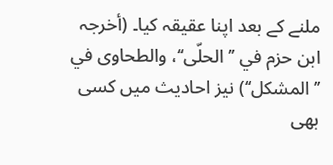ملنے کے بعد اپنا عقیقہ کیا۔ (أخرجہ ابن حزم في ’’الحلّی‘‘، والطحاوی في ’’المشکل‘‘) نیز احادیث میں کسی بھی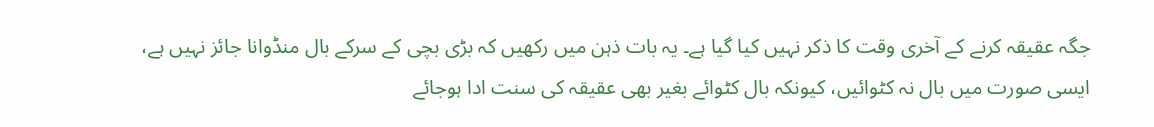جگہ عقیقہ کرنے کے آخری وقت کا ذکر نہیں کیا گیا ہے۔ یہ بات ذہن میں رکھیں کہ بڑی بچی کے سرکے بال منڈوانا جائز نہیں ہے، ایسی صورت میں بال نہ کٹوائیں، کیونکہ بال کٹوائے بغیر بھی عقیقہ کی سنت ادا ہوجائے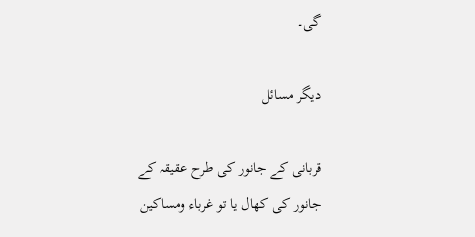گی۔

دیگر مسائل

قربانی کے جانور کی طرح عقیقہ کے جانور کی کھال یا تو غرباء ومساکین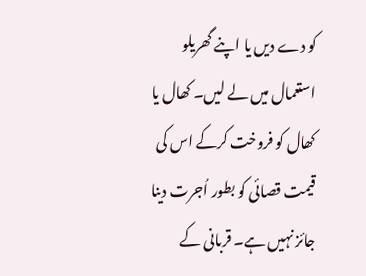کو دے دیں یا اپنے گھریلو استعمال میں لے لیں۔ کھال یا کھال کو فروخت کرکے اس کی قیمت قصائی کو بطور اُجرت دینا جائز نہیں ہے۔ قربانی کے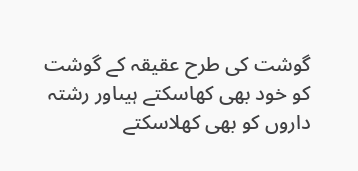گوشت کی طرح عقیقہ کے گوشت کو خود بھی کھاسکتے ہیںاور رشتہ داروں کو بھی کھلاسکتے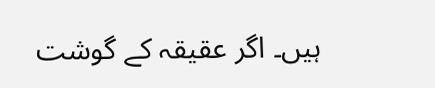ہیں۔ اگر عقیقہ کے گوشت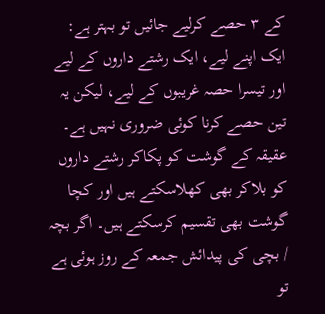کے ۳ حصے کرلیے جائیں تو بہتر ہے: ایک اپنے لیے، ایک رشتے داروں کے لیے اور تیسرا حصہ غریبوں کے لیے، لیکن یہ تین حصے کرنا کوئی ضروری نہیں ہے۔ عقیقہ کے گوشت کو پکاکر رشتے داروں کو بلاکر بھی کھلاسکتے ہیں اور کچا گوشت بھی تقسیم کرسکتے ہیں۔ اگر بچہ / بچی کی پیدائش جمعہ کے روز ہوئی ہے تو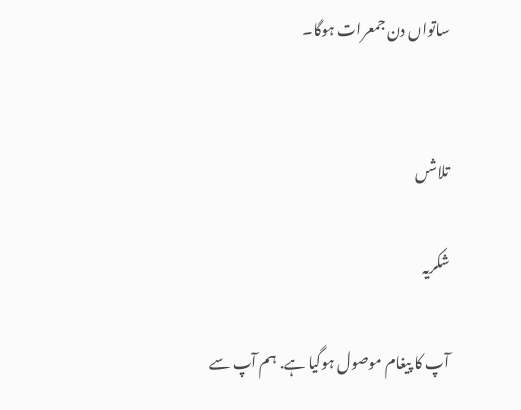ساتواں دن جمعرات ہوگا۔


تلاشں

شکریہ

آپ کا پیغام موصول ہوگیا ہے. ہم آپ سے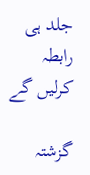جلد ہی رابطہ کرلیں گے

گزشتہ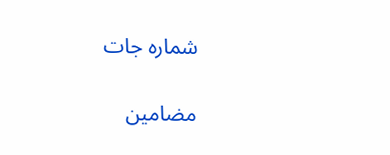شمارہ جات

مضامین